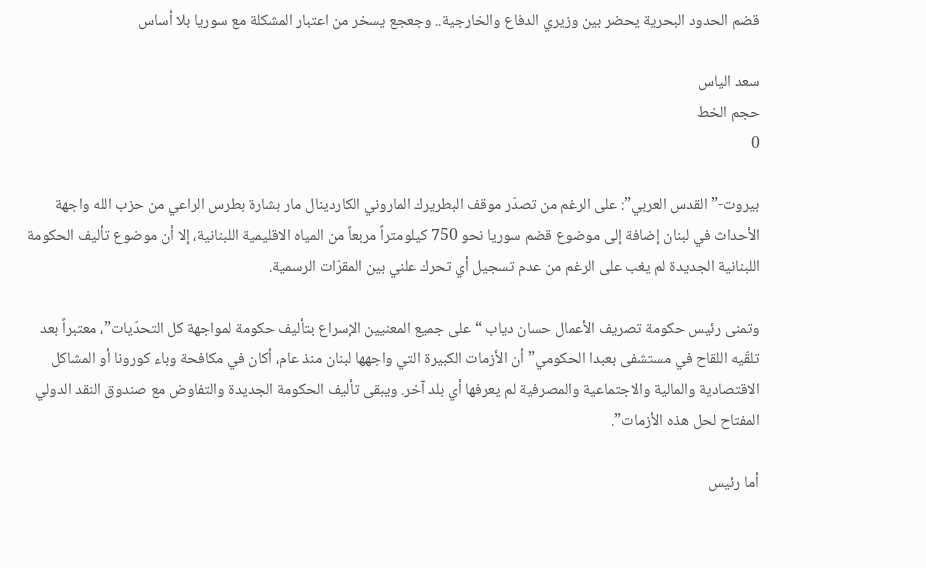قضم الحدود البحرية يحضر بين وزيري الدفاع والخارجية.. وجعجع يسخر من اعتبار المشكلة مع سوريا بلا أساس

سعد الياس
حجم الخط
0

بيروت-” القدس العربي”: على الرغم من تصدّر موقف البطريرك الماروني الكاردينال مار بشارة بطرس الراعي من حزب الله واجهة الأحداث في لبنان إضافة إلى موضوع قضم سوريا نحو 750 كيلومتراً مربعاً من المياه الاقليمية اللبنانية، إلا أن موضوع تأليف الحكومة اللبنانية الجديدة لم يغب على الرغم من عدم تسجيل أي تحرك علني بين المقرّات الرسمية.

وتمنى رئيس حكومة تصريف الأعمال حسان دياب “على جميع المعنيين الإسراع بتأليف حكومة لمواجهة كل التحدّيات”، معتبراً بعد تلقّيه اللقاح في مستشفى بعبدا الحكومي” أن الأزمات الكبيرة التي واجهها لبنان منذ عام، أكان في مكافحة وباء كورونا أو المشاكل الاقتصادية والمالية والاجتماعية والمصرفية لم يعرفها أي بلد آخر. ويبقى تأليف الحكومة الجديدة والتفاوض مع صندوق النقد الدولي المفتاح لحل هذه الأزمات”.

أما رئيس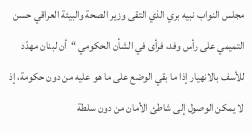مجلس النواب نبيه بري الذي التقى وزير الصحة والبيئة العراقي حسن التميمي على رأس وفد، فرأى في الشأن الحكومي “أن لبنان مهدّد للأسف بالانهيار إذا ما بقي الوضع على ما هو عليه من دون حكومة، إذ لا يمكن الوصول إلى شاطئ الأمان من دون سلطة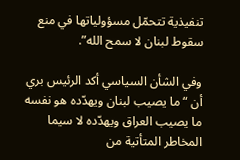تنفيذية تتحمّل مسؤولياتها في منع سقوط لبنان لا سمح الله”.

وفي الشأن السياسي أكد الرئيس بري أن “ما يصيب لبنان ويهدّده هو نفسه ما يصيب العراق ويهدّده لا سيما المخاطر المتأتية من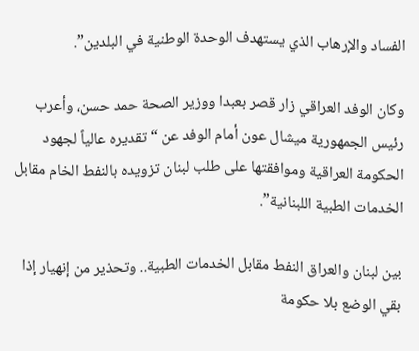الفساد والإرهاب الذي يستهدف الوحدة الوطنية في البلدين”.

وكان الوفد العراقي زار قصر بعبدا ووزير الصحة حمد حسن، وأعرب رئيس الجمهورية ميشال عون أمام الوفد عن “تقديره عالياً لجهود الحكومة العراقية وموافقتها على طلب لبنان تزويده بالنفط الخام مقابل الخدمات الطبية اللبنانية”.

بين لبنان والعراق النفط مقابل الخدمات الطبية.. وتحذير من إنهيار إذا بقي الوضع بلا حكومة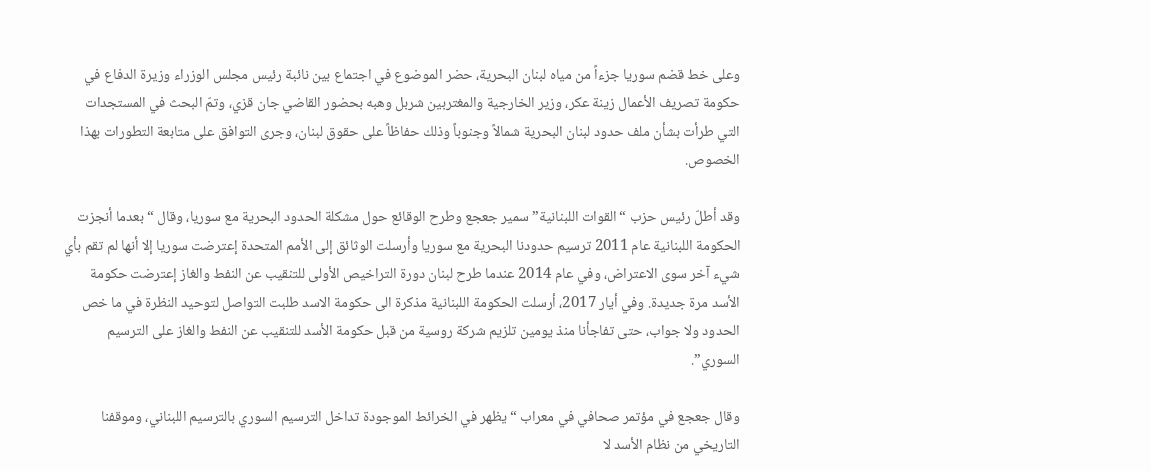وعلى خط قضم سوريا جزءاً من مياه لبنان البحرية، حضر الموضوع في اجتماع بين نائبة رئيس مجلس الوزراء وزيرة الدفاع في حكومة تصريف الأعمال زينة عكر، وزير الخارجية والمغتربين شربل وهبه بحضور القاضي جان قزي، وتمّ البحث في المستجدات التي طرأت بشأن ملف حدود لبنان البحرية شمالاً وجنوباً وذلك حفاظاً على حقوق لبنان، وجرى التوافق على متابعة التطورات بهذا الخصوص.

وقد أطلّ رئيس حزب “القوات اللبنانية” سمير جعجع وطرح الوقائع حول مشكلة الحدود البحرية مع سوريا، وقال “بعدما أنجزت الحكومة اللبنانية عام 2011 ترسيم حدودنا البحرية مع سوريا وأرسلت الوثائق إلى الأمم المتحدة إعترضت سوريا إلا أنها لم تقم بأي شيء آخر سوى الاعتراض، وفي عام 2014 عندما طرح لبنان دورة التراخيص الأولى للتنقيب عن النفط والغاز إعترضت حكومة الأسد مرة جديدة. وفي أيار 2017، أرسلت الحكومة اللبنانية مذكرة الى حكومة الاسد طلبت التواصل لتوحيد النظرة في ما خص الحدود ولا جواب، حتى تفاجأنا منذ يومين تلزيم شركة روسية من قبل حكومة الأسد للتنقيب عن النفط والغاز على الترسيم السوري”.

وقال جعجع في مؤتمر صحافي في معراب “يظهر في الخرائط الموجودة تداخل الترسيم السوري بالترسيم اللبناني، وموقفنا التاريخي من نظام الأسد لا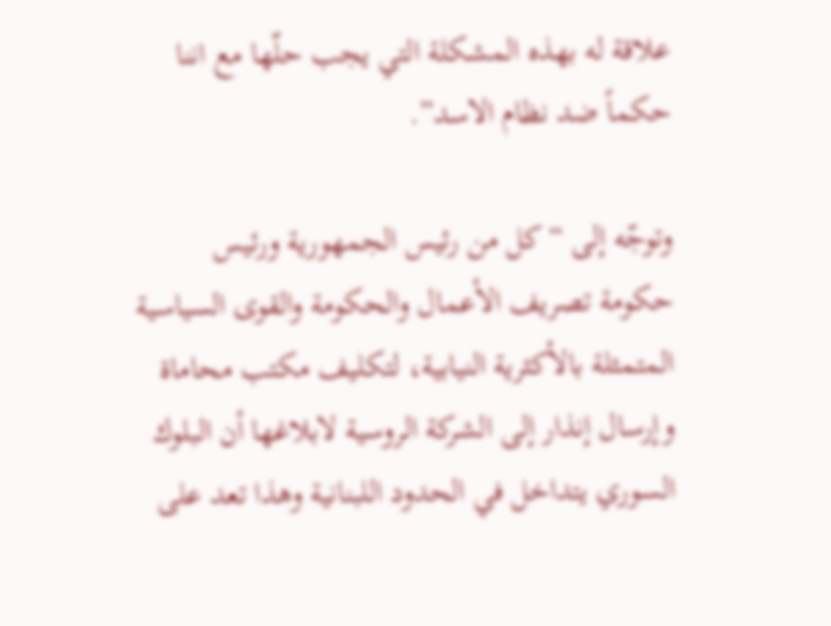علاقة له بهذه المشكلة التي يجب حلّها مع اننا حكماً ضد نظام الاسد”.

وتوجّه إلى “كل من رئيس الجمهورية ورئيس حكومة تصريف الأعمال والحكومة والقوى السياسية المتمثلة بالأكثرية النيابية، لتكليف مكتب محاماة وإرسال إنذار إلى الشركة الروسية لابلاغها أن البلوك السوري يتداخل في الحدود اللبنانية وهذا تعد على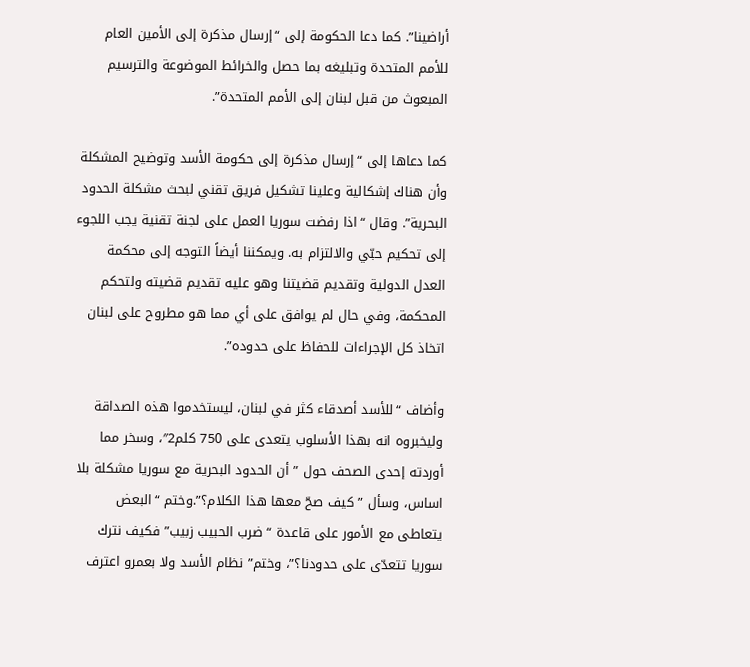أراضينا”. كما دعا الحكومة إلى “إرسال مذكرة إلى الأمين العام للأمم المتحدة وتبليغه بما حصل والخرائط الموضوعة والترسيم المبعوث من قبل لبنان إلى الأمم المتحدة”.

كما دعاها إلى “إرسال مذكرة إلى حكومة الأسد وتوضيح المشكلة وأن هناك إشكالية وعلينا تشكيل فريق تقني لبحث مشكلة الحدود البحرية”. وقال “اذا رفضت سوريا العمل على لجنة تقنية يجب اللجوء إلى تحكيم حبّي والالتزام به. ويمكننا أيضاً التوجه إلى محكمة العدل الدولية وتقديم قضيتنا وهو عليه تقديم قضيته ولتحكم المحكمة، وفي حال لم يوافق على أي مما هو مطروح على لبنان اتخاذ كل الإجراءات للحفاظ على حدوده”.

وأضاف “للأسد أصدقاء كثر في لبنان، ليستخدموا هذه الصداقة وليخبروه انه بهذا الأسلوب يتعدى على 750 كلم2″، وسخر مما أوردته إحدى الصحف حول ” أن الحدود البحرية مع سوريا مشكلة بلا اساس، وسأل ” كيف صحّ معها هذا الكلام؟”.وختم “البعض يتعاطى مع الأمور على قاعدة “ضرب الحبيب زبيب” فكيف نترك سوريا تتعدّى على حدودنا؟”، وختم” نظام الأسد ولا بعمرو اعترف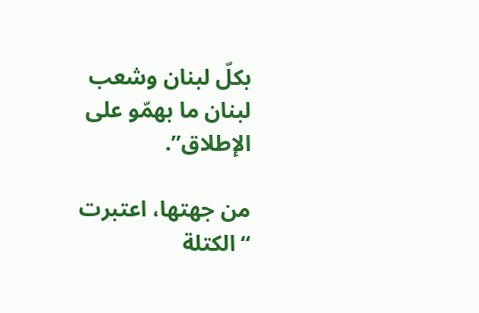بكلّ لبنان وشعب لبنان ما بهمّو على الإطلاق”.

من جهتها، اعتبرت “الكتلة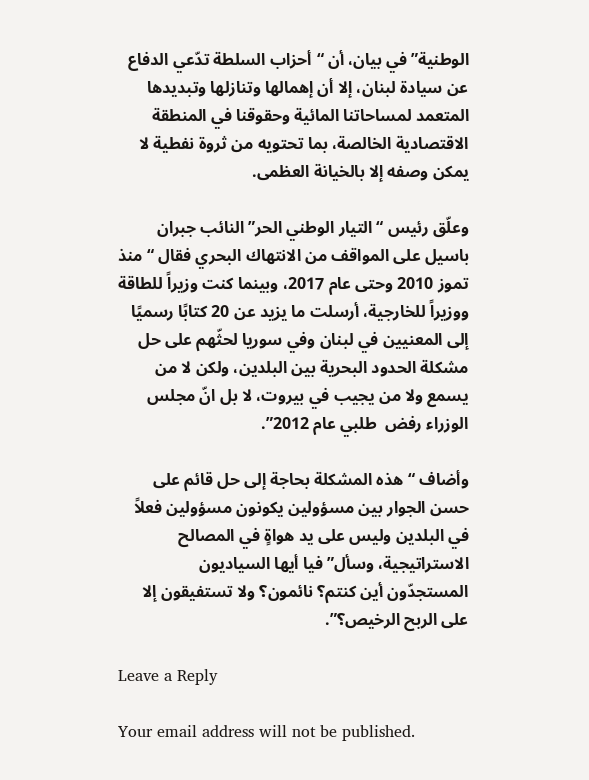الوطنية” في بيان، أن “أحزاب السلطة تدّعي الدفاع عن سيادة لبنان، إلا أن إهمالها وتنازلها وتبديدها المتعمد لمساحاتنا المائية وحقوقنا في المنطقة الاقتصادية الخالصة، بما تحتويه من ثروة نفطية لا يمكن وصفه إلا بالخيانة العظمى.

وعلّق رئيس “التيار الوطني الحر” النائب جبران باسيل على المواقف من الانتهاك البحري فقال “منذ تموز 2010 وحتى عام 2017، وبينما كنت وزيراً للطاقة ووزيراً للخارجية، أرسلت ما يزيد عن 20 كتابًا رسميًا إلى المعنيين في لبنان وفي سوريا لحثّهم على حل مشكلة الحدود البحرية بين البلدين، ولكن لا من يسمع ولا من يجيب في بيروت، لا بل انّ مجلس الوزراء رفض  طلبي عام 2012”.

وأضاف “هذه المشكلة بحاجة إلى حل قائم على حسن الجوار بين مسؤولين يكونون مسؤولين فعلاً في البلدين وليس على يد هواةٍ في المصالح الاستراتيجية، وسأل” فيا أيها السياديون المستجدّون أين كنتم؟ نائمون؟ ولا تستفيقون إلا على الربح الرخيص؟”.

Leave a Reply

Your email address will not be published.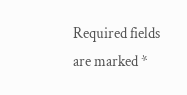Required fields are marked *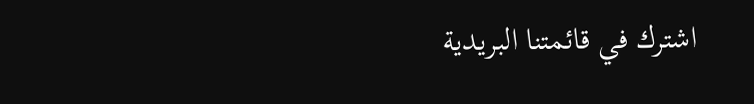اشترك في قائمتنا البريدية